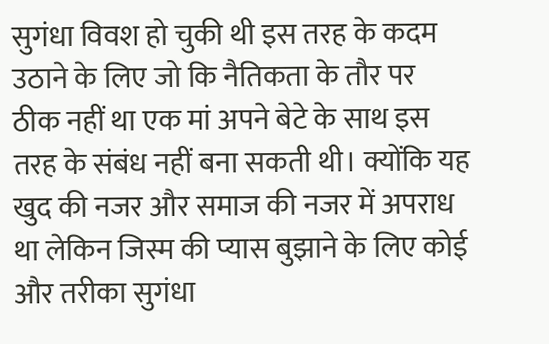सुगंधा विवश हो चुकी थी इस तरह के कदम उठाने के लिए जो कि नैतिकता के तौर पर ठीक नहीं था एक मां अपने बेटे के साथ इस तरह के संबंध नहीं बना सकती थी। क्योंकि यह खुद की नजर और समाज की नजर में अपराध था लेकिन जिस्म की प्यास बुझाने के लिए कोई और तरीका सुगंधा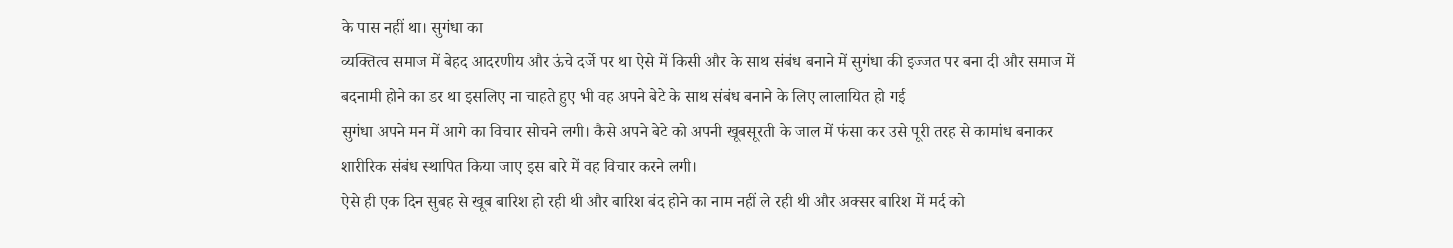के पास नहीं था। सुगंधा का
व्यक्तित्व समाज में बेहद आदरणीय और ऊंचे दर्जे पर था ऐसे में किसी और के साथ संबंध बनाने में सुगंधा की इज्जत पर बना दी और समाज में बदनामी होने का डर था इसलिए ना चाहते हुए भी वह अपने बेटे के साथ संबंध बनाने के लिए लालायित हो गई
सुगंधा अपने मन में आगे का विचार सोचने लगी। कैसे अपने बेटे को अपनी खूबसूरती के जाल में फंसा कर उसे पूरी तरह से कामांध बनाकर शारीरिक संबंध स्थापित किया जाए इस बारे में वह विचार करने लगी।
ऐसे ही एक दिन सुबह से खूब बारिश हो रही थी और बारिश बंद होने का नाम नहीं ले रही थी और अक्सर बारिश में मर्द को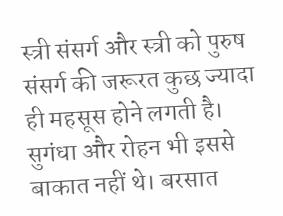स्त्री संसर्ग और स्त्री को पुरुष संसर्ग की जरूरत कुछ ज्यादा ही महसूस होने लगती है। सुगंधा और रोहन भी इससे बाकात नहीं थे। बरसात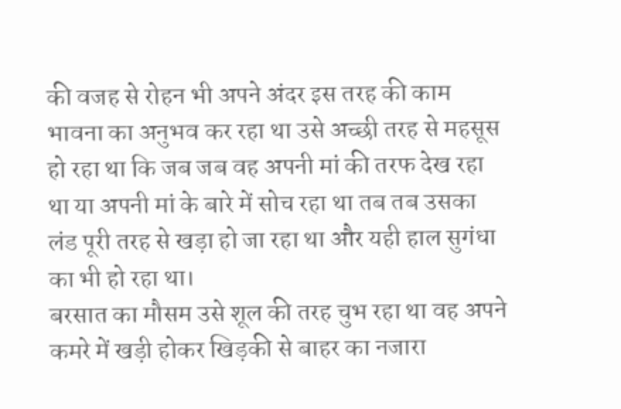की वजह से रोहन भी अपने अंदर इस तरह की काम भावना का अनुभव कर रहा था उसे अच्छी तरह से महसूस हो रहा था कि जब जब वह अपनी मां की तरफ देख रहा था या अपनी मां के बारे में सोच रहा था तब तब उसका लंड पूरी तरह से खड़ा हो जा रहा था और यही हाल सुगंधा का भी हो रहा था।
बरसात का मौसम उसे शूल की तरह चुभ रहा था वह अपने कमरे में खड़ी होकर खिड़की से बाहर का नजारा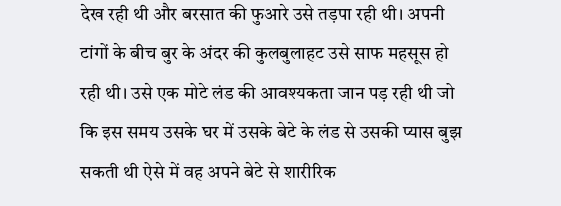देख रही थी और बरसात की फुआरे उसे तड़पा रही थी। अपनी टांगों के बीच बुर के अंदर की कुलबुलाहट उसे साफ महसूस हो रही थी। उसे एक मोटे लंड की आवश्यकता जान पड़ रही थी जो कि इस समय उसके घर में उसके बेटे के लंड से उसकी प्यास बुझ सकती थी ऐसे में वह अपने बेटे से शारीरिक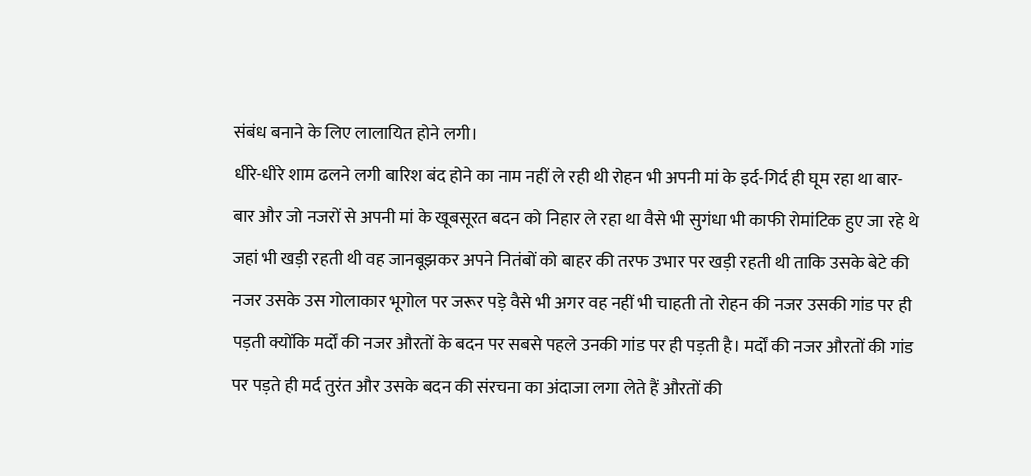संबंध बनाने के लिए लालायित होने लगी।
धीरे-धीरे शाम ढलने लगी बारिश बंद होने का नाम नहीं ले रही थी रोहन भी अपनी मां के इर्द-गिर्द ही घूम रहा था बार-बार और जो नजरों से अपनी मां के खूबसूरत बदन को निहार ले रहा था वैसे भी सुगंधा भी काफी रोमांटिक हुए जा रहे थे जहां भी खड़ी रहती थी वह जानबूझकर अपने नितंबों को बाहर की तरफ उभार पर खड़ी रहती थी ताकि उसके बेटे की नजर उसके उस गोलाकार भूगोल पर जरूर पड़े वैसे भी अगर वह नहीं भी चाहती तो रोहन की नजर उसकी गांड पर ही पड़ती क्योंकि मर्दों की नजर औरतों के बदन पर सबसे पहले उनकी गांड पर ही पड़ती है। मर्दों की नजर औरतों की गांड पर पड़ते ही मर्द तुरंत और उसके बदन की संरचना का अंदाजा लगा लेते हैं औरतों की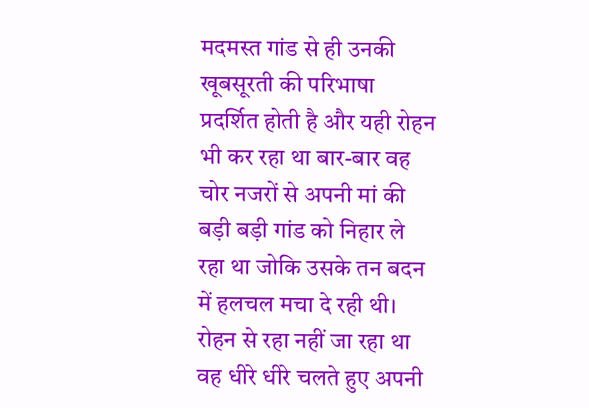मदमस्त गांड से ही उनकी खूबसूरती की परिभाषा प्रदर्शित होती है और यही रोहन भी कर रहा था बार-बार वह चोर नजरों से अपनी मां की बड़ी बड़ी गांड को निहार ले रहा था जोकि उसके तन बदन में हलचल मचा दे रही थी। रोहन से रहा नहीं जा रहा था वह धीरे धीरे चलते हुए अपनी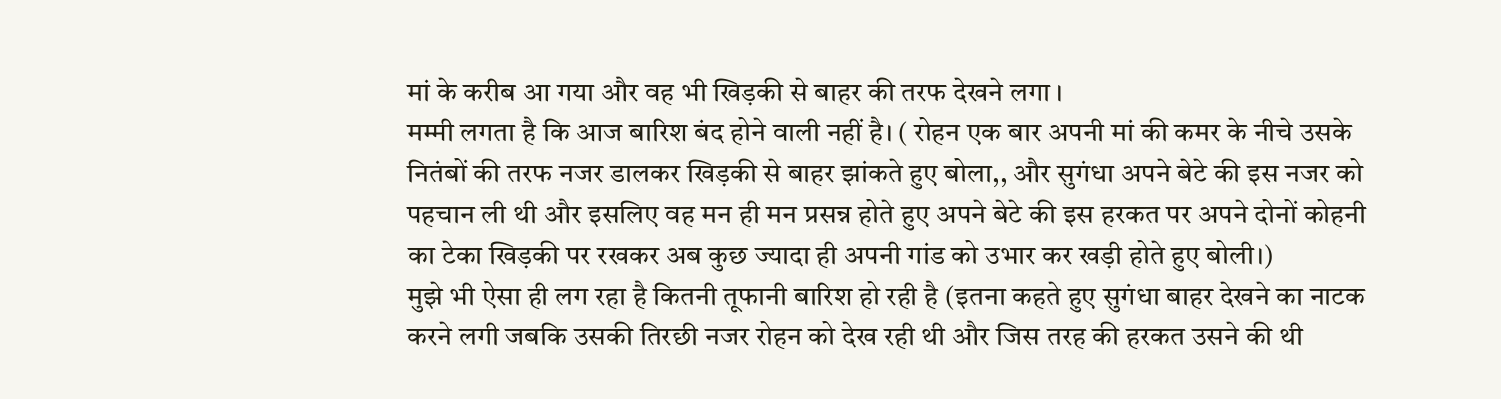मां के करीब आ गया और वह भी खिड़की से बाहर की तरफ देखने लगा ।
मम्मी लगता है कि आज बारिश बंद होने वाली नहीं है। ( रोहन एक बार अपनी मां की कमर के नीचे उसके नितंबों की तरफ नजर डालकर खिड़की से बाहर झांकते हुए बोला,, और सुगंधा अपने बेटे की इस नजर को पहचान ली थी और इसलिए वह मन ही मन प्रसन्न होते हुए अपने बेटे की इस हरकत पर अपने दोनों कोहनी का टेका खिड़की पर रखकर अब कुछ ज्यादा ही अपनी गांड को उभार कर खड़ी होते हुए बोली।)
मुझे भी ऐसा ही लग रहा है कितनी तूफानी बारिश हो रही है (इतना कहते हुए सुगंधा बाहर देखने का नाटक करने लगी जबकि उसकी तिरछी नजर रोहन को देख रही थी और जिस तरह की हरकत उसने की थी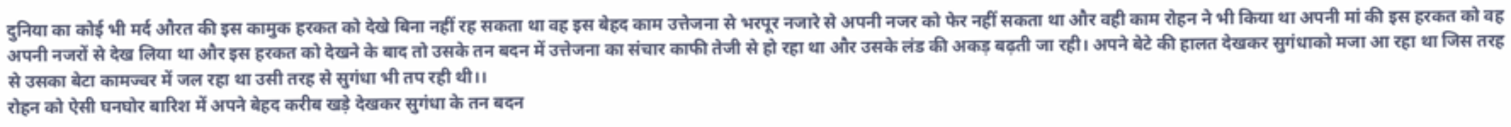दुनिया का कोई भी मर्द औरत की इस कामुक हरकत को देखे बिना नहीं रह सकता था वह इस बेहद काम उत्तेजना से भरपूर नजारे से अपनी नजर को फेर नहीं सकता था और वही काम रोहन ने भी किया था अपनी मां की इस हरकत को वह अपनी नजरों से देख लिया था और इस हरकत को देखने के बाद तो उसके तन बदन में उत्तेजना का संचार काफी तेजी से हो रहा था और उसके लंड की अकड़ बढ़ती जा रही। अपने बेटे की हालत देखकर सुगंधाको मजा आ रहा था जिस तरह से उसका बेटा कामज्वर में जल रहा था उसी तरह से सुगंधा भी तप रही थी।।
रोहन को ऐसी घनघोर बारिश में अपने बेहद करीब खड़े देखकर सुगंधा के तन बदन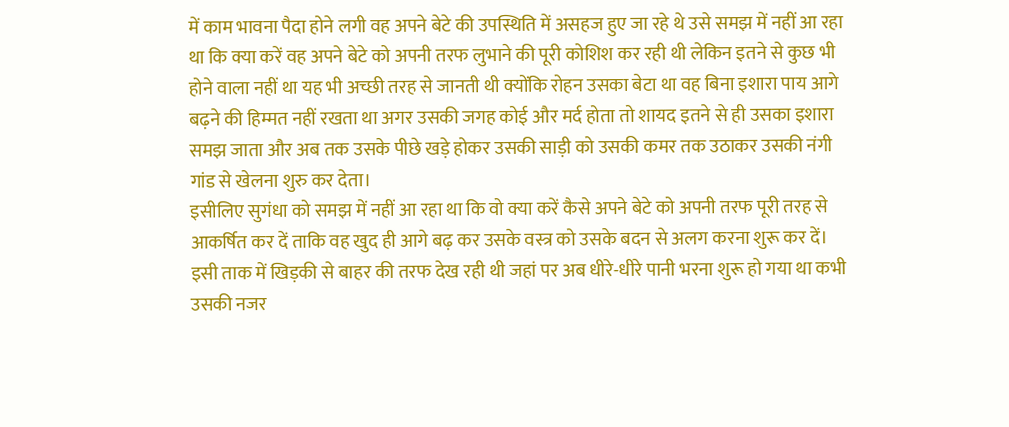में काम भावना पैदा होने लगी वह अपने बेटे की उपस्थिति में असहज हुए जा रहे थे उसे समझ में नहीं आ रहा था कि क्या करें वह अपने बेटे को अपनी तरफ लुभाने की पूरी कोशिश कर रही थी लेकिन इतने से कुछ भी होने वाला नहीं था यह भी अच्छी तरह से जानती थी क्योंकि रोहन उसका बेटा था वह बिना इशारा पाय आगे बढ़ने की हिम्मत नहीं रखता था अगर उसकी जगह कोई और मर्द होता तो शायद इतने से ही उसका इशारा समझ जाता और अब तक उसके पीछे खड़े होकर उसकी साड़ी को उसकी कमर तक उठाकर उसकी नंगी गांड से खेलना शुरु कर देता।
इसीलिए सुगंधा को समझ में नहीं आ रहा था कि वो क्या करें कैसे अपने बेटे को अपनी तरफ पूरी तरह से आकर्षित कर दें ताकि वह खुद ही आगे बढ़ कर उसके वस्त्र को उसके बदन से अलग करना शुरू कर दें।
इसी ताक में खिड़की से बाहर की तरफ देख रही थी जहां पर अब धीरे-धीरे पानी भरना शुरू हो गया था कभी उसकी नजर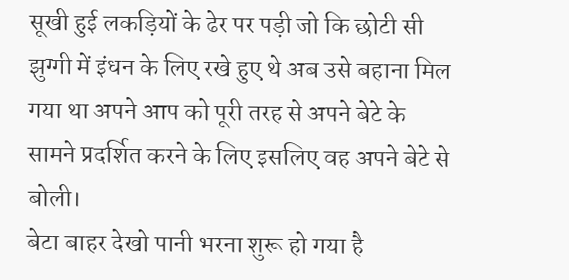सूखी हुई लकड़ियों के ढेर पर पड़ी जो कि छोटी सी झुग्गी में इंधन के लिए रखे हुए थे अब उसे बहाना मिल गया था अपने आप को पूरी तरह से अपने बेटे के सामने प्रदर्शित करने के लिए इसलिए वह अपने बेटे से बोली।
बेटा बाहर देखो पानी भरना शुरू हो गया है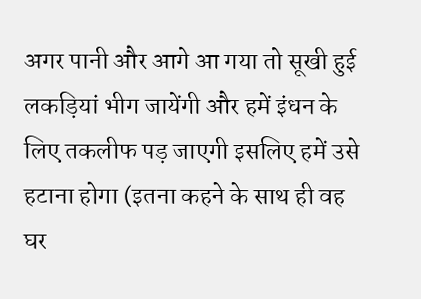अगर पानी और आगे आ गया तो सूखी हुई लकड़ियां भीग जायेंगी और हमें इंधन के लिए तकलीफ पड़ जाएगी इसलिए हमें उसे हटाना होगा (इतना कहने के साथ ही वह घर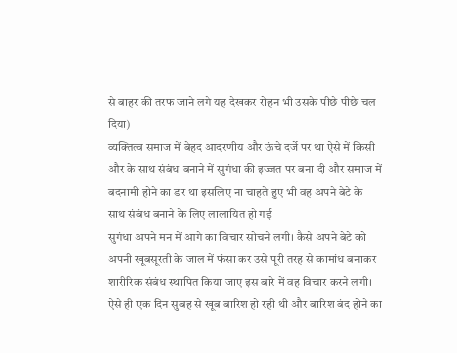से बाहर की तरफ जाने लगे यह देखकर रोहन भी उसके पीछे पीछे चल दिया)
व्यक्तित्व समाज में बेहद आदरणीय और ऊंचे दर्जे पर था ऐसे में किसी और के साथ संबंध बनाने में सुगंधा की इज्जत पर बना दी और समाज में बदनामी होने का डर था इसलिए ना चाहते हुए भी वह अपने बेटे के साथ संबंध बनाने के लिए लालायित हो गई
सुगंधा अपने मन में आगे का विचार सोचने लगी। कैसे अपने बेटे को अपनी खूबसूरती के जाल में फंसा कर उसे पूरी तरह से कामांध बनाकर शारीरिक संबंध स्थापित किया जाए इस बारे में वह विचार करने लगी।
ऐसे ही एक दिन सुबह से खूब बारिश हो रही थी और बारिश बंद होने का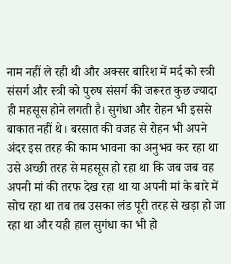नाम नहीं ले रही थी और अक्सर बारिश में मर्द को स्त्री संसर्ग और स्त्री को पुरुष संसर्ग की जरूरत कुछ ज्यादा ही महसूस होने लगती है। सुगंधा और रोहन भी इससे बाकात नहीं थे। बरसात की वजह से रोहन भी अपने अंदर इस तरह की काम भावना का अनुभव कर रहा था उसे अच्छी तरह से महसूस हो रहा था कि जब जब वह अपनी मां की तरफ देख रहा था या अपनी मां के बारे में सोच रहा था तब तब उसका लंड पूरी तरह से खड़ा हो जा रहा था और यही हाल सुगंधा का भी हो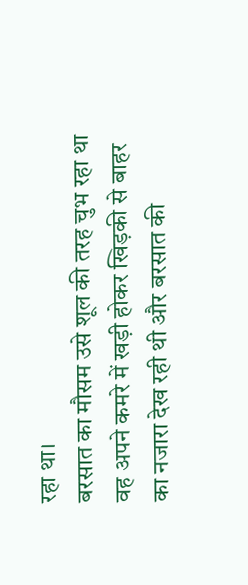रहा था।
बरसात का मौसम उसे शूल की तरह चुभ रहा था वह अपने कमरे में खड़ी होकर खिड़की से बाहर का नजारा देख रही थी और बरसात की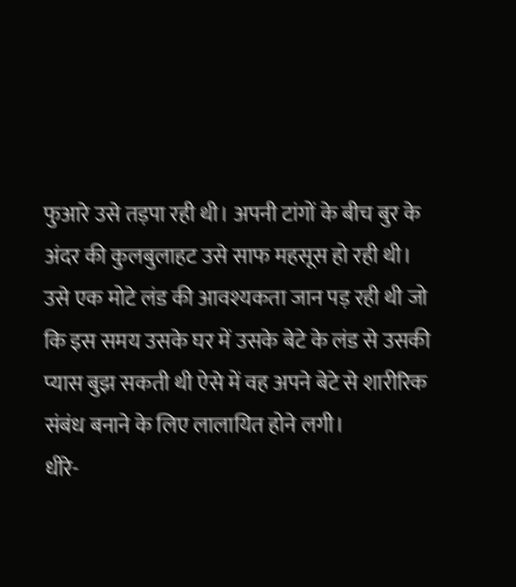फुआरे उसे तड़पा रही थी। अपनी टांगों के बीच बुर के अंदर की कुलबुलाहट उसे साफ महसूस हो रही थी। उसे एक मोटे लंड की आवश्यकता जान पड़ रही थी जो कि इस समय उसके घर में उसके बेटे के लंड से उसकी प्यास बुझ सकती थी ऐसे में वह अपने बेटे से शारीरिक संबंध बनाने के लिए लालायित होने लगी।
धीरे-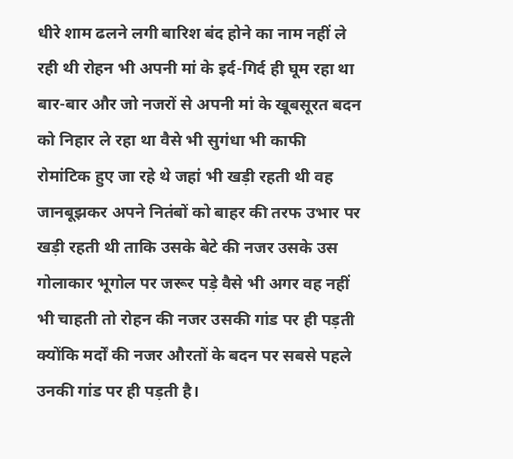धीरे शाम ढलने लगी बारिश बंद होने का नाम नहीं ले रही थी रोहन भी अपनी मां के इर्द-गिर्द ही घूम रहा था बार-बार और जो नजरों से अपनी मां के खूबसूरत बदन को निहार ले रहा था वैसे भी सुगंधा भी काफी रोमांटिक हुए जा रहे थे जहां भी खड़ी रहती थी वह जानबूझकर अपने नितंबों को बाहर की तरफ उभार पर खड़ी रहती थी ताकि उसके बेटे की नजर उसके उस गोलाकार भूगोल पर जरूर पड़े वैसे भी अगर वह नहीं भी चाहती तो रोहन की नजर उसकी गांड पर ही पड़ती क्योंकि मर्दों की नजर औरतों के बदन पर सबसे पहले उनकी गांड पर ही पड़ती है।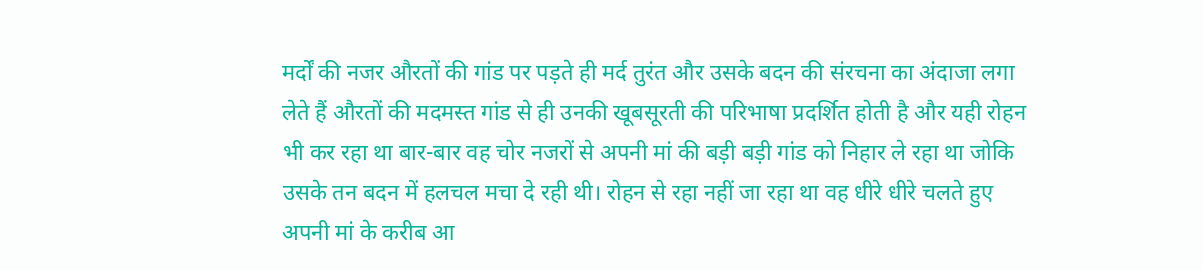मर्दों की नजर औरतों की गांड पर पड़ते ही मर्द तुरंत और उसके बदन की संरचना का अंदाजा लगा लेते हैं औरतों की मदमस्त गांड से ही उनकी खूबसूरती की परिभाषा प्रदर्शित होती है और यही रोहन भी कर रहा था बार-बार वह चोर नजरों से अपनी मां की बड़ी बड़ी गांड को निहार ले रहा था जोकि उसके तन बदन में हलचल मचा दे रही थी। रोहन से रहा नहीं जा रहा था वह धीरे धीरे चलते हुए अपनी मां के करीब आ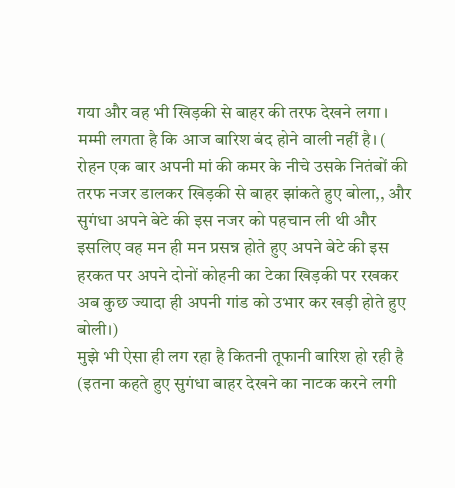गया और वह भी खिड़की से बाहर की तरफ देखने लगा ।
मम्मी लगता है कि आज बारिश बंद होने वाली नहीं है। ( रोहन एक बार अपनी मां की कमर के नीचे उसके नितंबों की तरफ नजर डालकर खिड़की से बाहर झांकते हुए बोला,, और सुगंधा अपने बेटे की इस नजर को पहचान ली थी और इसलिए वह मन ही मन प्रसन्न होते हुए अपने बेटे की इस हरकत पर अपने दोनों कोहनी का टेका खिड़की पर रखकर अब कुछ ज्यादा ही अपनी गांड को उभार कर खड़ी होते हुए बोली।)
मुझे भी ऐसा ही लग रहा है कितनी तूफानी बारिश हो रही है (इतना कहते हुए सुगंधा बाहर देखने का नाटक करने लगी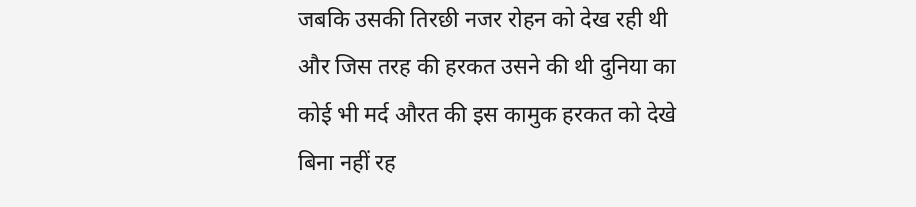जबकि उसकी तिरछी नजर रोहन को देख रही थी और जिस तरह की हरकत उसने की थी दुनिया का कोई भी मर्द औरत की इस कामुक हरकत को देखे बिना नहीं रह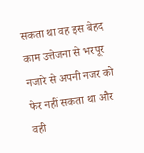सकता था वह इस बेहद काम उत्तेजना से भरपूर नजारे से अपनी नजर को फेर नहीं सकता था और वही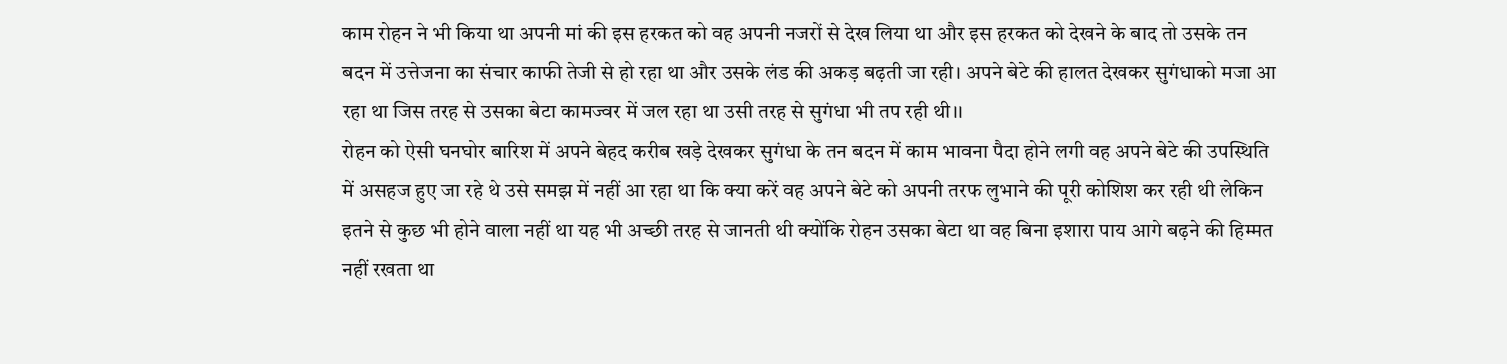काम रोहन ने भी किया था अपनी मां की इस हरकत को वह अपनी नजरों से देख लिया था और इस हरकत को देखने के बाद तो उसके तन बदन में उत्तेजना का संचार काफी तेजी से हो रहा था और उसके लंड की अकड़ बढ़ती जा रही। अपने बेटे की हालत देखकर सुगंधाको मजा आ रहा था जिस तरह से उसका बेटा कामज्वर में जल रहा था उसी तरह से सुगंधा भी तप रही थी।।
रोहन को ऐसी घनघोर बारिश में अपने बेहद करीब खड़े देखकर सुगंधा के तन बदन में काम भावना पैदा होने लगी वह अपने बेटे की उपस्थिति में असहज हुए जा रहे थे उसे समझ में नहीं आ रहा था कि क्या करें वह अपने बेटे को अपनी तरफ लुभाने की पूरी कोशिश कर रही थी लेकिन इतने से कुछ भी होने वाला नहीं था यह भी अच्छी तरह से जानती थी क्योंकि रोहन उसका बेटा था वह बिना इशारा पाय आगे बढ़ने की हिम्मत नहीं रखता था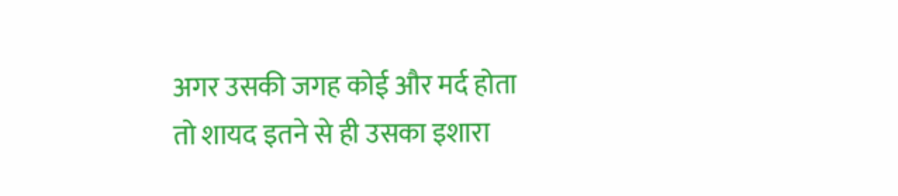अगर उसकी जगह कोई और मर्द होता तो शायद इतने से ही उसका इशारा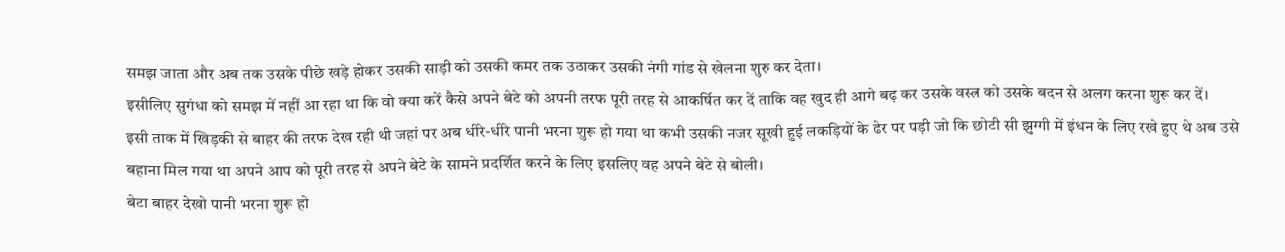समझ जाता और अब तक उसके पीछे खड़े होकर उसकी साड़ी को उसकी कमर तक उठाकर उसकी नंगी गांड से खेलना शुरु कर देता।
इसीलिए सुगंधा को समझ में नहीं आ रहा था कि वो क्या करें कैसे अपने बेटे को अपनी तरफ पूरी तरह से आकर्षित कर दें ताकि वह खुद ही आगे बढ़ कर उसके वस्त्र को उसके बदन से अलग करना शुरू कर दें।
इसी ताक में खिड़की से बाहर की तरफ देख रही थी जहां पर अब धीरे-धीरे पानी भरना शुरू हो गया था कभी उसकी नजर सूखी हुई लकड़ियों के ढेर पर पड़ी जो कि छोटी सी झुग्गी में इंधन के लिए रखे हुए थे अब उसे बहाना मिल गया था अपने आप को पूरी तरह से अपने बेटे के सामने प्रदर्शित करने के लिए इसलिए वह अपने बेटे से बोली।
बेटा बाहर देखो पानी भरना शुरू हो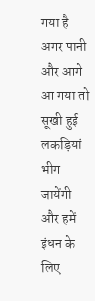गया है अगर पानी और आगे आ गया तो सूखी हुई लकड़ियां भीग जायेंगी और हमें इंधन के लिए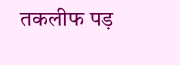तकलीफ पड़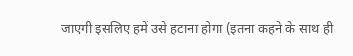जाएगी इसलिए हमें उसे हटाना होगा (इतना कहने के साथ ही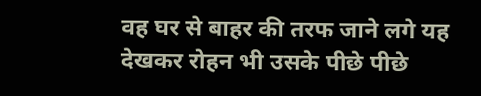वह घर से बाहर की तरफ जाने लगे यह देखकर रोहन भी उसके पीछे पीछे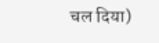चल दिया)